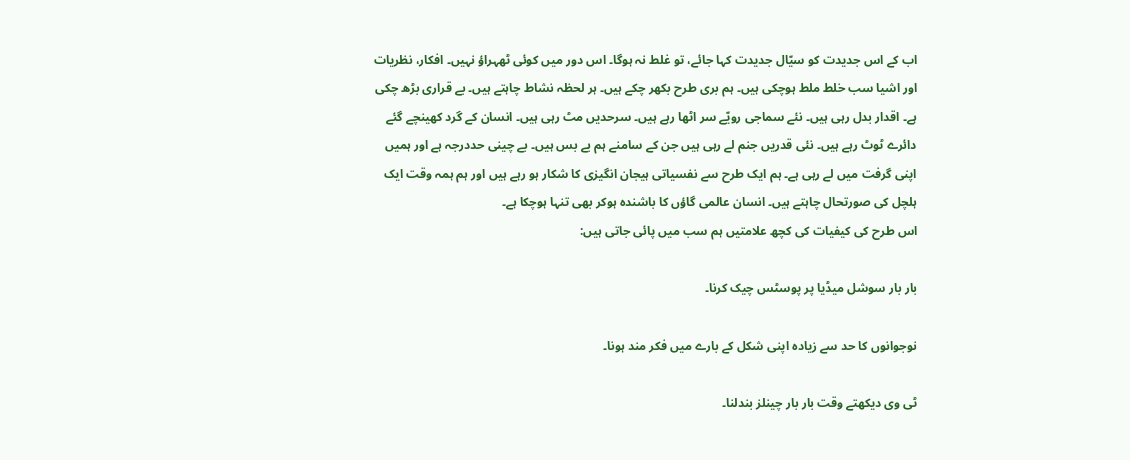اب کے اس جدیدت کو سیّال جدیدت کہا جائے، تو غلط نہ ہوگا۔ اس دور میں کوئی ٹھہراؤ نہیں۔ افکار، نظریات اور اشیا سب خلط ملط ہوچکی ہیں۔ ہم بری طرح بکھر چکے ہیں۔ ہر لحظہ نشاط چاہتے ہیں۔ بے قراری بڑھ چکی ہے۔ اقدار بدل رہی ہیں۔ نئے سماجی رویّے سر اٹھا رہے ہیں۔ سرحدیں مٹ رہی ہیں۔ انسان کے گرد کھینچے گئے دائرے ٹوٹ رہے ہیں۔ نئی قدریں جنم لے رہی ہیں جن کے سامنے ہم بے بس ہیں۔ بے چینی حددرجہ ہے اور ہمیں اپنی گرفت میں لے رہی ہے۔ ہم ایک طرح سے نفسیاتی ہیجان انگیزی کا شکار ہو رہے ہیں اور ہم ہمہ وقت ایک ہلچل کی صورتحال چاہتے ہیں۔ انسان عالمی گاؤں کا باشندہ ہوکر بھی تنہا ہوچکا ہے۔
اس طرح کی کیفیات کی کچھ علامتیں ہم سب میں پائی جاتی ہیں:

بار بار سوشل میڈیا پر پوسٹس چیک کرنا۔

نوجوانوں کا حد سے زیادہ اپنی شکل کے بارے میں فکر مند ہونا۔

ٹی وی دیکھتے وقت بار بار چینلز بندلنا۔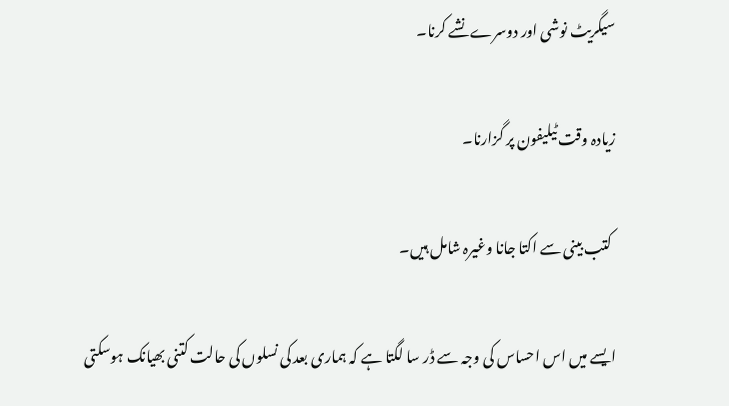سیگریٹ نوشی اور دوسرے نشے کرنا۔

زیادہ وقت ٹیلیفون پر گزارنا۔

 کتب بینی سے اکتا جانا وغیرہ شامل ہیں۔

ایسے میں اس احساس کی وجہ سے ڈر سا لگتا ہے کہ ہماری بعد کی نسلوں کی حالت کتنی بھیانک ہوسکتی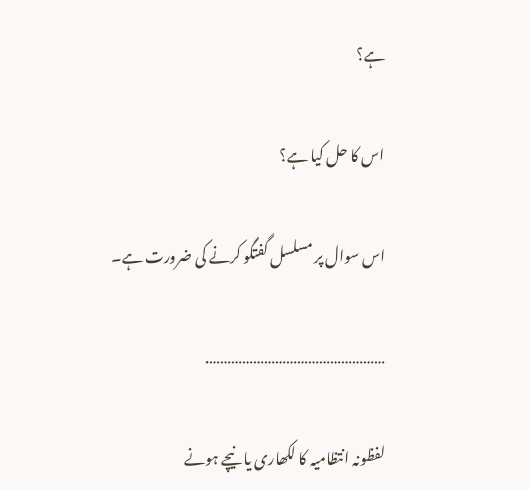ہے؟

اس کا حل کیا ہے؟

اس سوال پر مسلسل گفتگو کرنے کی ضرورت ہے۔

………………………………………….

لفظونہ انتظامیہ کا لکھاری یا نیچے ہونے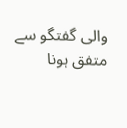والی گفتگو سے متفق ہونا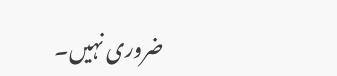ضروری نہیں۔